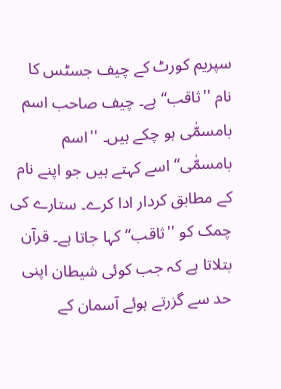سپریم کورٹ کے چیف جسٹس کا نام ''ثاقب‘‘ ہے۔ چیف صاحب اسم بامسمّٰی ہو چکے ہیں۔ ''اسم بامسمّٰی‘‘ اسے کہتے ہیں جو اپنے نام کے مطابق کردار ادا کرے۔ ستارے کی چمک کو ''ثاقب‘‘ کہا جاتا ہے۔ قرآن بتلاتا ہے کہ جب کوئی شیطان اپنی حد سے گزرتے ہوئے آسمان کے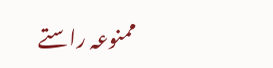ممنوعہ راستے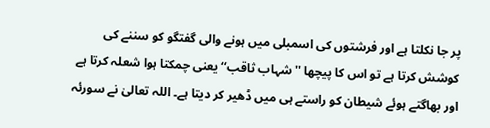پر جا نکلتا ہے اور فرشتوں کی اسمبلی میں ہونے والی گفتگو کو سننے کی کوشش کرتا ہے تو اس کا پیچھا ''شہاب ثاقب‘‘ یعنی چمکتا ہوا شعلہ کرتا ہے اور بھاگتے ہوئے شیطان کو راستے ہی میں ڈھیر کر دیتا ہے۔ اللہ تعالیٰ نے سورئہ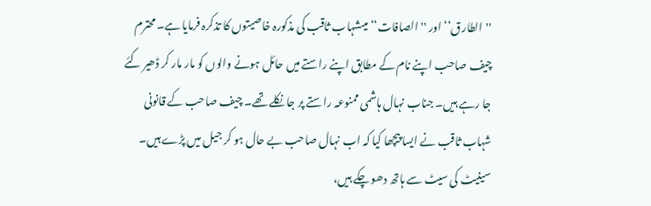''الطارق‘‘ اور ''الصافات‘‘ میںشہاب ثاقب کی مذکورہ خاصیتوں کا تذکرہ فرمایا ہے۔ محترم چیف صاحب اپنے نام کے مطابق اپنے راستے میں حائل ہونے والوں کو مار مار کر ڈھیر کئے جا رہے ہیں۔ جناب نہال ہاشمی ممنوعہ راستے پر جا نکلے تھے۔ چیف صاحب کے قانونی شہاب ثاقب نے ایسا پیچھا کیا کہ اب نہال صاحب بے حال ہو کر جیل میں پڑے ہیں۔ سینیٹ کی سیٹ سے ہاتھ دھو چکے ہیں،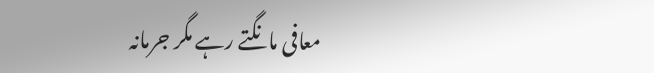معافی مانگتے رہے مگر جرمانہ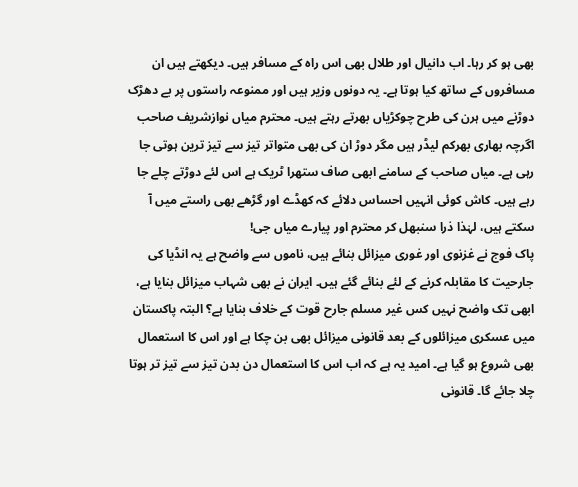بھی ہو کر رہا۔ اب دانیال اور طلال بھی اس راہ کے مسافر ہیں۔ دیکھتے ہیں ان مسافروں کے ساتھ کیا ہوتا ہے۔ یہ دونوں وزیر ہیں اور ممنوعہ راستوں پر بے دھڑک دوڑنے میں ہرن کی طرح چوکڑیاں بھرتے رہتے ہیں۔ محترم میاں نوازشریف صاحب اگرچہ بھاری بھرکم لیڈر ہیں مگر دوڑ ان کی بھی متواتر تیز سے تیز ترین ہوتی جا رہی ہے۔ میاں صاحب کے سامنے ابھی صاف ستھرا ٹریک ہے اس لئے دوڑتے چلے جا رہے ہیں۔ کاش کوئی انہیں احساس دلائے کہ کھڈے اور گڑھے بھی راستے میں آ سکتے ہیں، لہٰذا ذرا سنبھل کر محترم اور پیارے میاں جی!
پاک فوج نے غزنوی اور غوری میزائل بنائے ہیں، ناموں سے واضح ہے یہ انڈیا کی جارحیت کا مقابلہ کرنے کے لئے بنائے گئے ہیں۔ ایران نے بھی شہاب میزائل بنایا ہے، ابھی تک واضح نہیں کس غیر مسلم جارح قوت کے خلاف بنایا ہے؟ البتہ پاکستان میں عسکری میزائلوں کے بعد قانونی میزائل بھی بن چکا ہے اور اس کا استعمال بھی شروع ہو گیا ہے۔ امید یہ ہے کہ اب اس کا استعمال دن بدن تیز سے تیز تر ہوتا چلا جائے گا۔ قانونی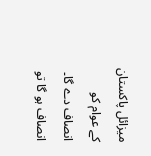میزائل پاکستان کے عوام کو انصاف دے گا۔ انصاف ہو گا تو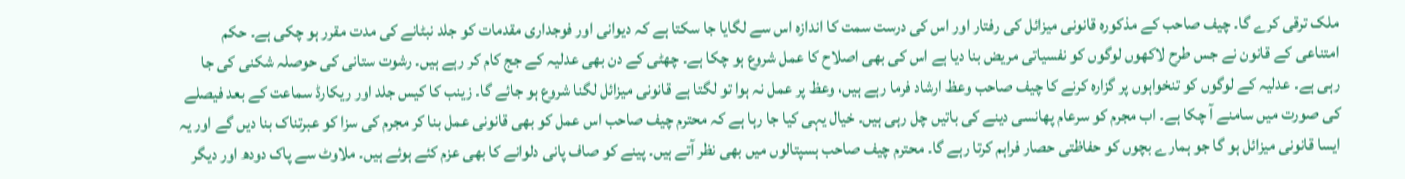ملک ترقی کرے گا۔ چیف صاحب کے مذکورہ قانونی میزائل کی رفتار اور اس کی درست سمت کا اندازہ اس سے لگایا جا سکتا ہے کہ دیوانی اور فوجداری مقدمات کو جلد نبٹانے کی مدت مقرر ہو چکی ہے۔ حکم امتناعی کے قانون نے جس طرح لاکھوں لوگوں کو نفسیاتی مریض بنا دیا ہے اس کی بھی اصلاح کا عمل شروع ہو چکا ہے۔ چھٹی کے دن بھی عدلیہ کے جج کام کر رہے ہیں۔ رشوت ستانی کی حوصلہ شکنی کی جا رہی ہے۔ عدلیہ کے لوگوں کو تنخواہوں پر گزارہ کرنے کا چیف صاحب وعظ ارشاد فرما رہے ہیں، وعظ پر عمل نہ ہوا تو لگتا ہے قانونی میزائل لگنا شروع ہو جائے گا۔ زینب کا کیس جلد اور ریکارڈ سماعت کے بعد فیصلے کی صورت میں سامنے آ چکا ہے۔ اب مجرم کو سرعام پھانسی دینے کی باتیں چل رہی ہیں۔ خیال یہی کیا جا رہا ہے کہ محترم چیف صاحب اس عمل کو بھی قانونی عمل بنا کر مجرم کی سزا کو عبرتناک بنا دیں گے اور یہ ایسا قانونی میزائل ہو گا جو ہمارے بچوں کو حفاظتی حصار فراہم کرتا رہے گا۔ محترم چیف صاحب ہسپتالوں میں بھی نظر آتے ہیں۔ پینے کو صاف پانی دلوانے کا بھی عزم کئے ہوئے ہیں۔ ملاوٹ سے پاک دودھ اور دیگر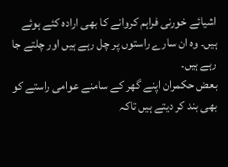اشیائے خورنی فراہم کروانے کا بھی ارادہ کئے ہوئے ہیں۔ وہ ان سارے راستوں پر چل رہے ہیں اور چلتے جا رہے ہیں۔
بعض حکمران اپنے گھر کے سامنے عوامی راستے کو بھی بند کر دیتے ہیں تاکہ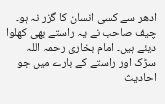ادھر سے کسی انسان کا گزر نہ ہو۔ چیف صاحب نے یہ راستے بھی کھلوا دیئے ہیں۔ امام بخاری رحمہ اللہ سڑک اور راستے کے بارے میں جو احادیث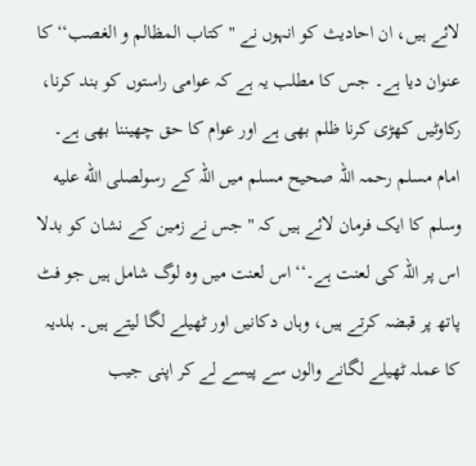لائے ہیں، ان احادیث کو انہوں نے ''کتاب المظالم و الغصب‘‘ کا عنوان دیا ہے۔ جس کا مطلب یہ ہے کہ عوامی راستوں کو بند کرنا، رکاوٹیں کھڑی کرنا ظلم بھی ہے اور عوام کا حق چھیننا بھی ہے۔ امام مسلم رحمہ اللہ صحیح مسلم میں اللہ کے رسولصلى الله عليه وسلم کا ایک فرمان لائے ہیں کہ ''جس نے زمین کے نشان کو بدلا اس پر اللہ کی لعنت ہے۔‘‘ اس لعنت میں وہ لوگ شامل ہیں جو فٹ پاتھ پر قبضہ کرتے ہیں، وہاں دکانیں اور ٹھیلے لگا لیتے ہیں۔ بلدیہ کا عملہ ٹھیلے لگانے والوں سے پیسے لے کر اپنی جیب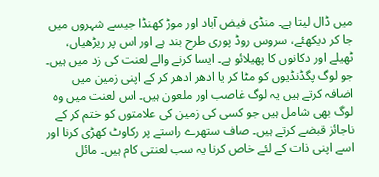میں ڈال لیتا ہے۔ منڈی فیض آباد اور موڑ کھنڈا جیسے شہروں میں جا کر دیکھئے، سروس روڈ پوری طرح بند ہے اور اس پر ریڑھیاں، ٹھیلے اور دکانوں کا پھیلائو ہے۔ ایسا کرنے والے لعنت کی زد میں ہیں۔ جو لوگ پگڈنڈیوں کو مٹا کر یا ادھر ادھر کر کے اپنی زمین میں اضافہ کرتے ہیں یہ لوگ غاصب اور ملعون ہیں۔ اس لعنت میں وہ لوگ بھی شامل ہیں جو کسی کی زمین کی علامتوں کو ختم کر کے ناجائز قبضے کرتے ہیں۔ صاف ستھرے راستے پر رکاوٹ کھڑی کرنا اور اسے اپنی ذات کے لئے خاص کرنا یہ سب لعنتی کام ہیں۔ مائل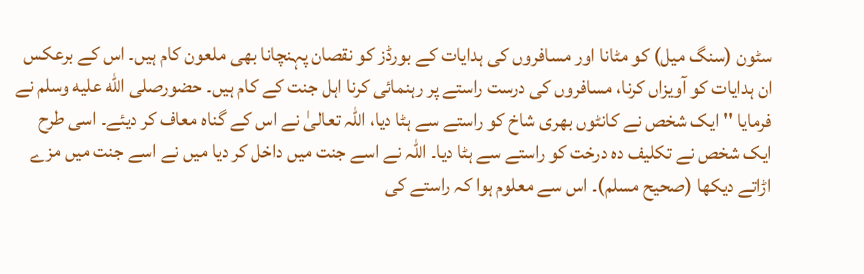سٹون (سنگ میل) کو مٹانا اور مسافروں کی ہدایات کے بورڈز کو نقصان پہنچانا بھی ملعون کام ہیں۔ اس کے برعکس ان ہدایات کو آویزاں کرنا، مسافروں کی درست راستے پر رہنمائی کرنا اہل جنت کے کام ہیں۔ حضورصلى الله عليه وسلم نے فرمایا ''ایک شخص نے کانٹوں بھری شاخ کو راستے سے ہٹا دیا، اللہ تعالیٰ نے اس کے گناہ معاف کر دیئے۔ اسی طرح ایک شخص نے تکلیف دہ درخت کو راستے سے ہٹا دیا۔ اللہ نے اسے جنت میں داخل کر دیا میں نے اسے جنت میں مزے اڑاتے دیکھا (صحیح مسلم)۔ اس سے معلوم ہوا کہ راستے کی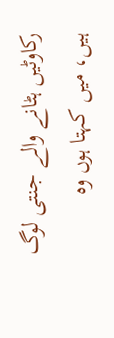رکاوٹیں ہٹانے والے جنتی لوگ ہیں، میں کہتا ہوں وہ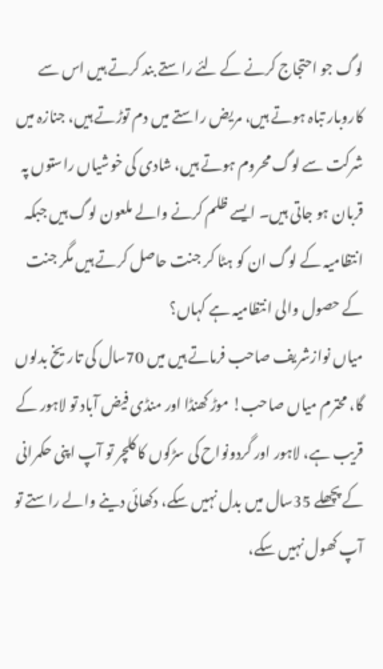لوگ جو احتجاج کرنے کے لئے راستے بند کرتے ہیں اس سے کاروبار تباہ ہوتے ہیں، مریض راستے میں دم توڑتے ہیں، جنازہ میں شرکت سے لوگ محروم ہوتے ہیں، شادی کی خوشیاں راستوں پہ قربان ہو جاتی ہیں۔ ایسے ظلم کرنے والے ملعون لوگ ہیں جبکہ انتظامیہ کے لوگ ان کو ہٹا کر جنت حاصل کرتے ہیں مگر جنت کے حصول والی انتظامیہ ہے کہاں؟
میاں نوازشریف صاحب فرماتے ہیں میں 70سال کی تاریخ بدلوں گا، محترم میاں صاحب! موڑ کھنڈا اور منڈی فیض آباد تو لاہور کے قریب ہے، لاہور اور گردونواح کی سڑکوں کا کلچر تو آپ اپنی حکمرانی کے پچھلے 35سال میں بدل نہیں سکے، دکھائی دینے والے راستے تو آپ کھول نہیں سکے،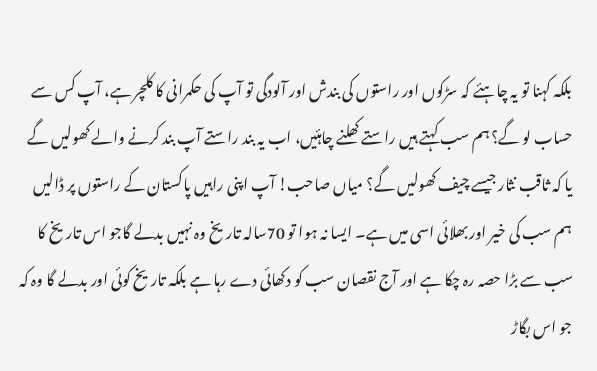بلکہ کہنا تو یہ چاہئے کہ سڑکوں اور راستوں کی بندش اور آلودگی تو آپ کی حکمرانی کا کلچر ہے، آپ کس سے حساب لو گے؟ ہم سب کہتے ہیں راستے کھلنے چاہئیں، اب یہ بند راستے آپ بند کرنے والے کھولیں گے یا کہ ثاقب نثار جیسے چیف کھولیں گے؟ میاں صاحب! آپ اپنی راہیں پاکستان کے راستوں پر ڈالیں ہم سب کی خیر اور بھلائی اسی میں ہے۔ ایسا نہ ہوا تو 70سالہ تاریخ وہ نہیں بدلے گاجو اس تاریخ کا سب سے بڑا حصہ رہ چکا ہے اور آج نقصان سب کو دکھائی دے رہا ہے بلکہ تاریخ کوئی اور بدلے گا وہ کہ جو اس بگاڑ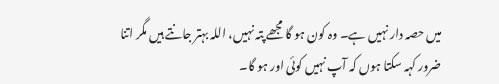میں حصہ دار نہیں ہے۔ وہ کون ہو گا مجھے پتہ نہیں، اللہ بہتر جانتے ہیں مگر اتنا ضرور کہہ سکتا ہوں کہ آپ نہیں کوئی اور ہو گا۔